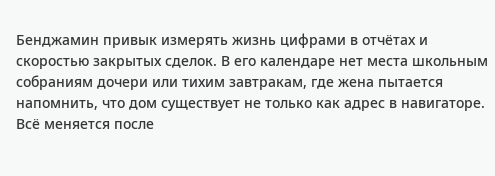Бенджамин привык измерять жизнь цифрами в отчётах и скоростью закрытых сделок. В его календаре нет места школьным собраниям дочери или тихим завтракам, где жена пытается напомнить, что дом существует не только как адрес в навигаторе. Всё меняется после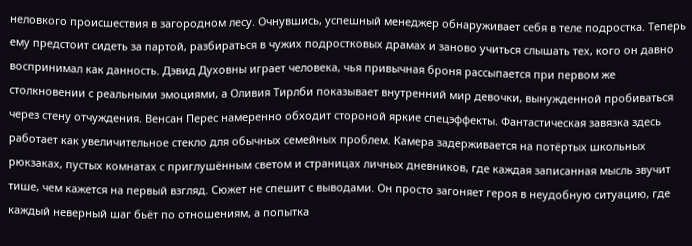неловкого происшествия в загородном лесу. Очнувшись, успешный менеджер обнаруживает себя в теле подростка. Теперь ему предстоит сидеть за партой, разбираться в чужих подростковых драмах и заново учиться слышать тех, кого он давно воспринимал как данность. Дэвид Духовны играет человека, чья привычная броня рассыпается при первом же столкновении с реальными эмоциями, а Оливия Тирлби показывает внутренний мир девочки, вынужденной пробиваться через стену отчуждения. Венсан Перес намеренно обходит стороной яркие спецэффекты. Фантастическая завязка здесь работает как увеличительное стекло для обычных семейных проблем. Камера задерживается на потёртых школьных рюкзаках, пустых комнатах с приглушённым светом и страницах личных дневников, где каждая записанная мысль звучит тише, чем кажется на первый взгляд. Сюжет не спешит с выводами. Он просто загоняет героя в неудобную ситуацию, где каждый неверный шаг бьёт по отношениям, а попытка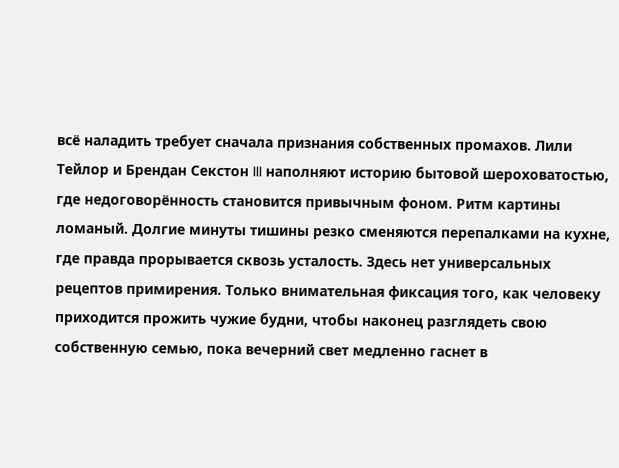всё наладить требует сначала признания собственных промахов. Лили Тейлор и Брендан Секстон III наполняют историю бытовой шероховатостью, где недоговорённость становится привычным фоном. Ритм картины ломаный. Долгие минуты тишины резко сменяются перепалками на кухне, где правда прорывается сквозь усталость. Здесь нет универсальных рецептов примирения. Только внимательная фиксация того, как человеку приходится прожить чужие будни, чтобы наконец разглядеть свою собственную семью, пока вечерний свет медленно гаснет в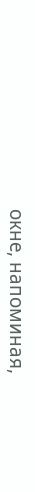окне, напоминая,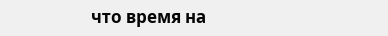что время на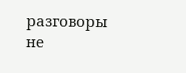разговоры не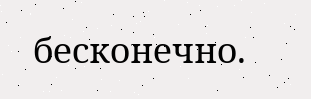бесконечно.